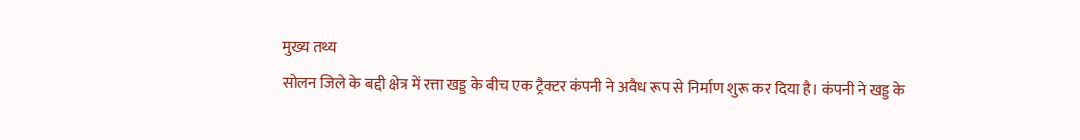मुख्य तथ्य
सोलन जिले के बद्दी क्षेत्र में रत्ता खड्ड के बीच एक ट्रैक्टर कंपनी ने अवैध रूप से निर्माण शुरू कर दिया है। कंपनी ने खड्ड के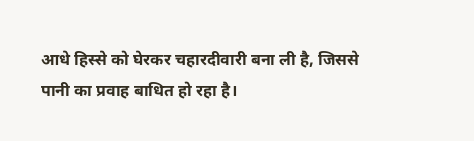आधे हिस्से को घेरकर चहारदीवारी बना ली है, जिससे पानी का प्रवाह बाधित हो रहा है।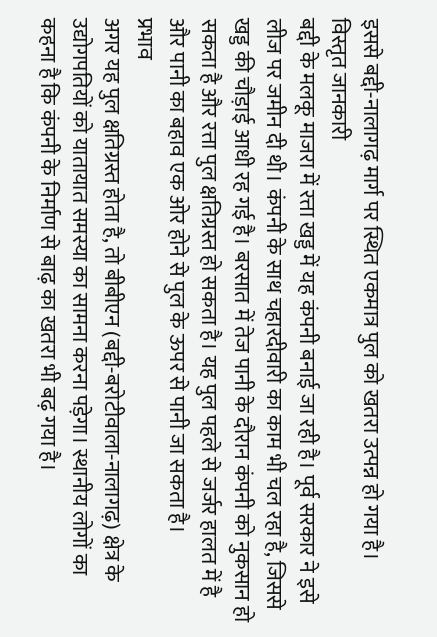इससे बद्दी-नालागढ़ मार्ग पर स्थित एकमात्र पुल को खतरा उत्पन्न हो गया है।
विस्तृत जानकारी
बद्दी के मलकू माजरा में रत्ता खड्ड में यह कंपनी बनाई जा रही है। पूर्व सरकार ने इसे लीज पर जमीन दी थी। कंपनी के साथ चहारदीवारी का काम भी चल रहा है, जिससे खड्ड की चौड़ाई आधी रह गई है। बरसात में तेज पानी के दौरान कंपनी को नुकसान हो सकता है और रत्ता पुल क्षतिग्रस्त हो सकता है। यह पुल पहले से जर्जर हालत में है और पानी का बहाव एक ओर होने से पुल के ऊपर से पानी जा सकता है।
प्रभाव
अगर यह पुल क्षतिग्रस्त होता है, तो बीबीएन (बद्दी-बरोटीवाला-नालागढ़) क्षेत्र के उद्योगपतियों को यातायात समस्या का सामना करना पड़ेगा। स्थानीय लोगों का कहना है कि कंपनी के निर्माण से बाढ़ का खतरा भी बढ़ गया है।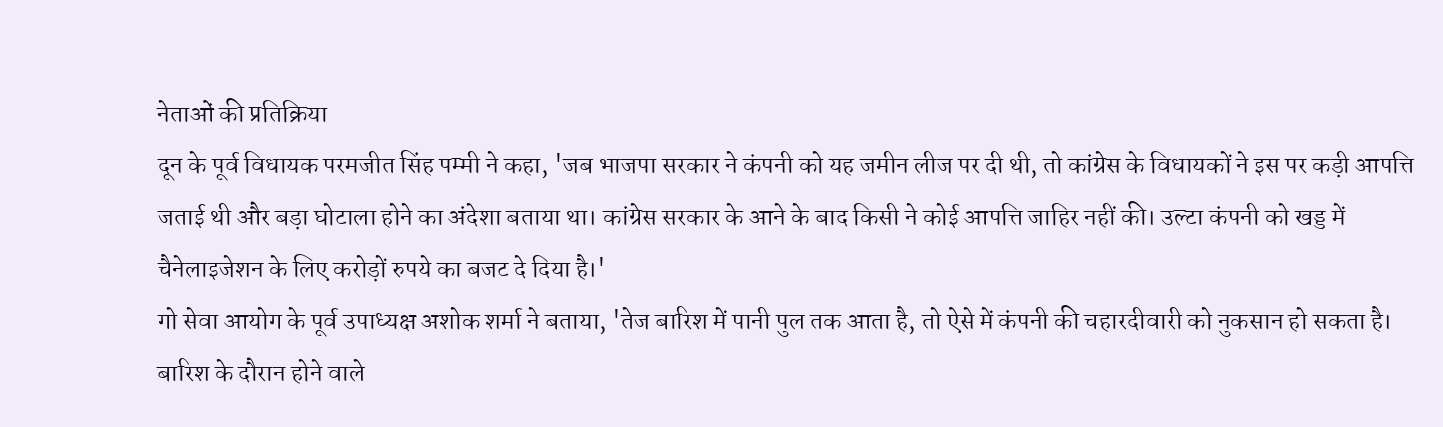नेताओं की प्रतिक्रिया
दून के पूर्व विधायक परमजीत सिंह पम्मी ने कहा, 'जब भाजपा सरकार ने कंपनी को यह जमीन लीज पर दी थी, तो कांग्रेस के विधायकों ने इस पर कड़ी आपत्ति जताई थी और बड़ा घोटाला होने का अंदेशा बताया था। कांग्रेस सरकार के आने के बाद किसी ने कोई आपत्ति जाहिर नहीं की। उल्टा कंपनी को खड्ड में चैनेलाइजेशन के लिए करोड़ों रुपये का बजट दे दिया है।'
गो सेवा आयोग के पूर्व उपाध्यक्ष अशोक शर्मा ने बताया, 'तेज बारिश में पानी पुल तक आता है, तो ऐसे में कंपनी की चहारदीवारी को नुकसान हो सकता है। बारिश के दौरान होने वाले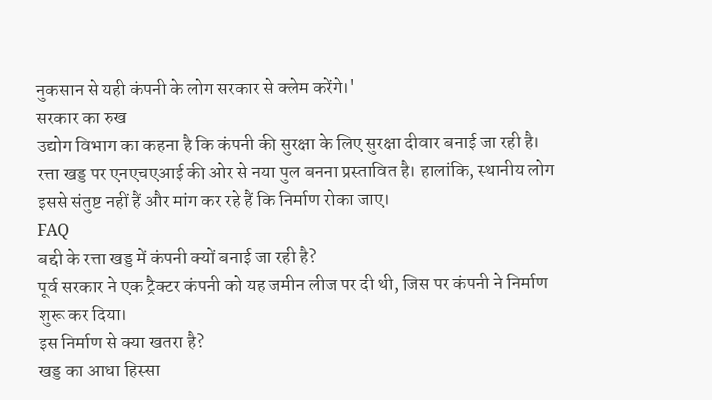नुकसान से यही कंपनी के लोग सरकार से क्लेम करेंगे।'
सरकार का रुख
उद्योग विभाग का कहना है कि कंपनी की सुरक्षा के लिए सुरक्षा दीवार बनाई जा रही है। रत्ता खड्ड पर एनएचएआई की ओर से नया पुल बनना प्रस्तावित है। हालांकि, स्थानीय लोग इससे संतुष्ट नहीं हैं और मांग कर रहे हैं कि निर्माण रोका जाए।
FAQ
बद्दी के रत्ता खड्ड में कंपनी क्यों बनाई जा रही है?
पूर्व सरकार ने एक ट्रैक्टर कंपनी को यह जमीन लीज पर दी थी, जिस पर कंपनी ने निर्माण शुरू कर दिया।
इस निर्माण से क्या खतरा है?
खड्ड का आधा हिस्सा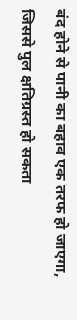बंद होने से पानी का बहाव एक तरफ हो जाएगा, जिससे पुल क्षतिग्रस्त हो सकता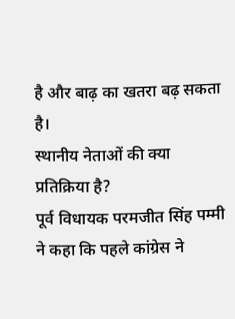है और बाढ़ का खतरा बढ़ सकता है।
स्थानीय नेताओं की क्या प्रतिक्रिया है?
पूर्व विधायक परमजीत सिंह पम्मी ने कहा कि पहले कांग्रेस ने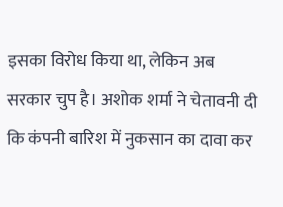इसका विरोध किया था, लेकिन अब सरकार चुप है। अशोक शर्मा ने चेतावनी दी कि कंपनी बारिश में नुकसान का दावा कर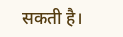सकती है।